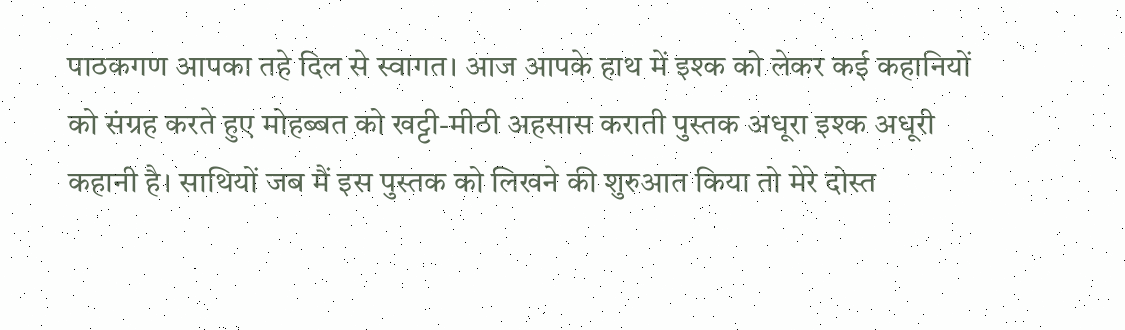पाठकगण आपका तहे दिल से स्वागत। आज आपके हाथ में इश्क को लेकर कई कहानियों को संग्रह करते हुए मोहब्बत को खट्टी-मीठी अहसास कराती पुस्तक अधूरा इश्क अधूरी कहानी है। साथियों जब मैं इस पुस्तक को लिखने की शुरुआत किया तो मेरे दोस्त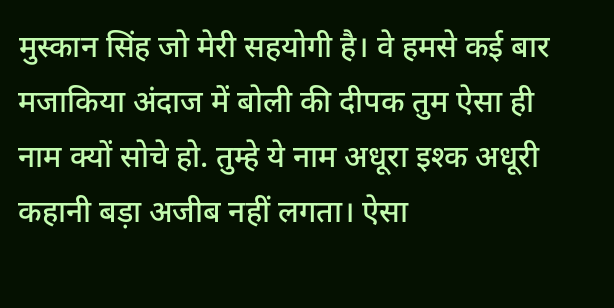मुस्कान सिंह जो मेरी सहयोगी है। वे हमसे कई बार मजाकिया अंदाज में बोली की दीपक तुम ऐसा ही नाम क्यों सोचे हो. तुम्हे ये नाम अधूरा इश्क अधूरी कहानी बड़ा अजीब नहीं लगता। ऐसा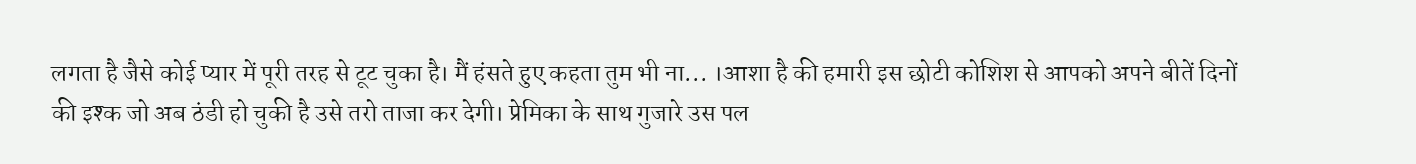लगता है जैसे कोई प्यार में पूरी तरह से टूट चुका है। मैं हंसते हुए कहता तुम भी ना... ।आशा है की हमारी इस छोटी कोशिश से आपको अपने बीतें दिनों की इश्क जो अब ठंडी हो चुकी है उसे तरो ताजा कर देगी। प्रेमिका के साथ गुजारे उस पल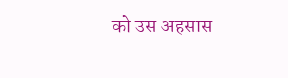को उस अहसास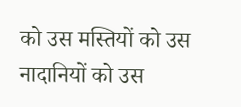को उस मस्तियों को उस नादानियों को उस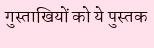गुस्ताखियों को ये पुस्तक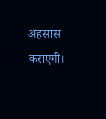अहसास कराएगी।